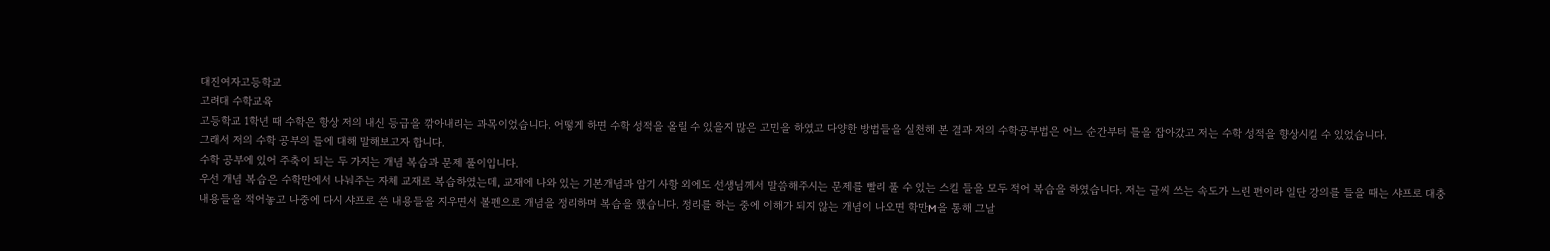대진여자고등학교
고려대 수학교육
고등학교 1학년 때 수학은 항상 저의 내신 등급을 깎아내리는 과목이었습니다. 어떻게 하면 수학 성적을 올릴 수 있을지 많은 고민을 하였고 다양한 방법들을 실천해 본 결과 저의 수학공부법은 어느 순간부터 틀을 잡아갔고 저는 수학 성적을 향상시킬 수 있었습니다.
그래서 저의 수학 공부의 틀에 대해 말해보고자 합니다.
수학 공부에 있어 주축이 되는 두 가지는 개념 복습과 문제 풀이입니다.
우선 개념 복습은 수학만에서 나눠주는 자체 교재로 복습하였는데, 교재에 나와 있는 기본개념과 암기 사항 외에도 선생님께서 말씀해주시는 문제를 빨리 풀 수 있는 스킬 들을 모두 적어 복습을 하였습니다. 저는 글씨 쓰는 속도가 느린 편이라 일단 강의를 들을 때는 샤프로 대충 내용들을 적어놓고 나중에 다시 샤프로 쓴 내용들을 지우면서 볼펜으로 개념을 정리하며 복습을 했습니다. 정리를 하는 중에 이해가 되지 않는 개념이 나오면 학만M을 통해 그날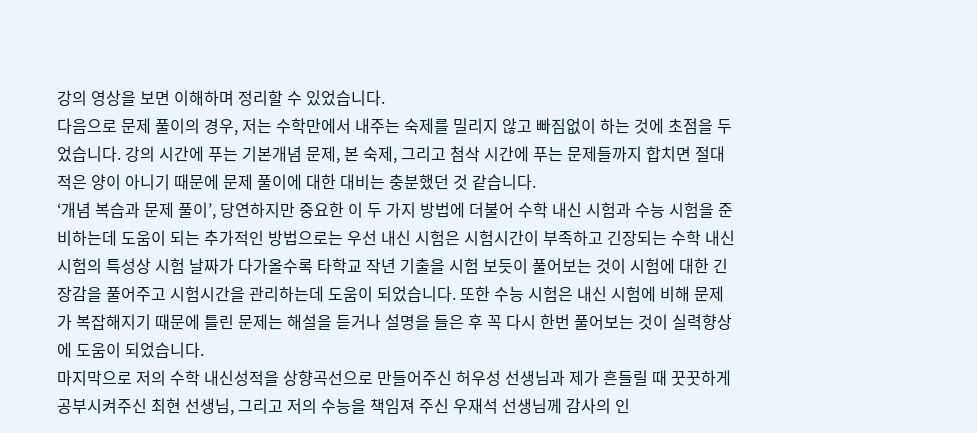강의 영상을 보면 이해하며 정리할 수 있었습니다.
다음으로 문제 풀이의 경우, 저는 수학만에서 내주는 숙제를 밀리지 않고 빠짐없이 하는 것에 초점을 두었습니다. 강의 시간에 푸는 기본개념 문제, 본 숙제, 그리고 첨삭 시간에 푸는 문제들까지 합치면 절대 적은 양이 아니기 때문에 문제 풀이에 대한 대비는 충분했던 것 같습니다.
‘개념 복습과 문제 풀이’, 당연하지만 중요한 이 두 가지 방법에 더불어 수학 내신 시험과 수능 시험을 준비하는데 도움이 되는 추가적인 방법으로는 우선 내신 시험은 시험시간이 부족하고 긴장되는 수학 내신 시험의 특성상 시험 날짜가 다가올수록 타학교 작년 기출을 시험 보듯이 풀어보는 것이 시험에 대한 긴장감을 풀어주고 시험시간을 관리하는데 도움이 되었습니다. 또한 수능 시험은 내신 시험에 비해 문제가 복잡해지기 때문에 틀린 문제는 해설을 듣거나 설명을 들은 후 꼭 다시 한번 풀어보는 것이 실력향상에 도움이 되었습니다.
마지막으로 저의 수학 내신성적을 상향곡선으로 만들어주신 허우성 선생님과 제가 흔들릴 때 꿋꿋하게 공부시켜주신 최현 선생님, 그리고 저의 수능을 책임져 주신 우재석 선생님께 감사의 인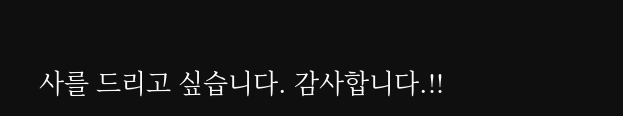사를 드리고 싶습니다. 감사합니다.!!